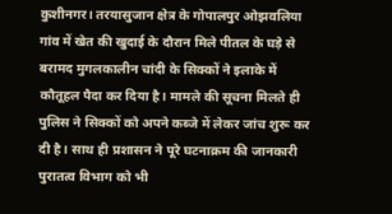कुशीनगर। तरयासुजान क्षेत्र के गोपालपुर ओझवलिया गांव में खेत की खुदाई के दौरान मिले पीतल के घड़े से बरामद मुगलकालीन चांदी के सिक्कों ने इलाके में कौतूहल पैदा कर दिया है। मामले की सूचना मिलते ही पुलिस ने सिक्कों को अपने कब्जे में लेकर जांच शुरू कर दी है। साथ ही प्रशासन ने पूरे घटनाक्रम की जानकारी पुरातत्व विभाग को भी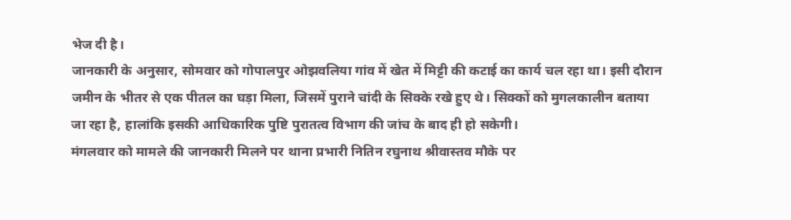भेज दी है।
जानकारी के अनुसार, सोमवार को गोपालपुर ओझवलिया गांव में खेत में मिट्टी की कटाई का कार्य चल रहा था। इसी दौरान जमीन के भीतर से एक पीतल का घड़ा मिला, जिसमें पुराने चांदी के सिक्के रखे हुए थे। सिक्कों को मुगलकालीन बताया जा रहा है, हालांकि इसकी आधिकारिक पुष्टि पुरातत्व विभाग की जांच के बाद ही हो सकेगी।
मंगलवार को मामले की जानकारी मिलने पर थाना प्रभारी नितिन रघुनाथ श्रीवास्तव मौके पर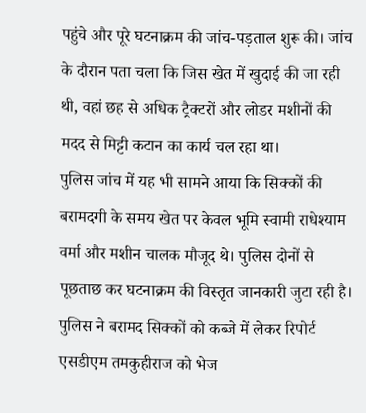पहुंचे और पूरे घटनाक्रम की जांच-पड़ताल शुरू की। जांच के दौरान पता चला कि जिस खेत में खुदाई की जा रही थी, वहां छह से अधिक ट्रैक्टरों और लोडर मशीनों की मदद से मिट्टी कटान का कार्य चल रहा था।
पुलिस जांच में यह भी सामने आया कि सिक्कों की बरामदगी के समय खेत पर केवल भूमि स्वामी राधेश्याम वर्मा और मशीन चालक मौजूद थे। पुलिस दोनों से पूछताछ कर घटनाक्रम की विस्तृत जानकारी जुटा रही है।
पुलिस ने बरामद सिक्कों को कब्जे में लेकर रिपोर्ट एसडीएम तमकुहीराज को भेज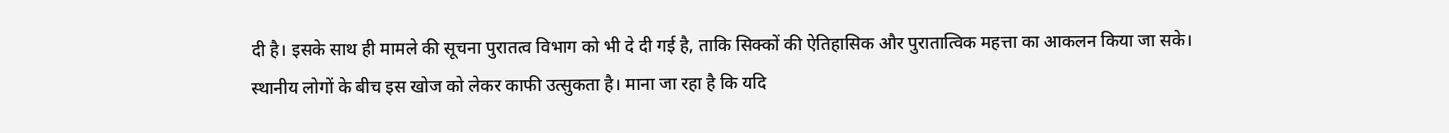दी है। इसके साथ ही मामले की सूचना पुरातत्व विभाग को भी दे दी गई है, ताकि सिक्कों की ऐतिहासिक और पुरातात्विक महत्ता का आकलन किया जा सके।
स्थानीय लोगों के बीच इस खोज को लेकर काफी उत्सुकता है। माना जा रहा है कि यदि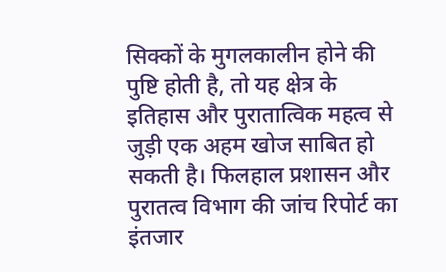सिक्कों के मुगलकालीन होने की पुष्टि होती है, तो यह क्षेत्र के इतिहास और पुरातात्विक महत्व से जुड़ी एक अहम खोज साबित हो सकती है। फिलहाल प्रशासन और पुरातत्व विभाग की जांच रिपोर्ट का इंतजार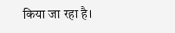किया जा रहा है।